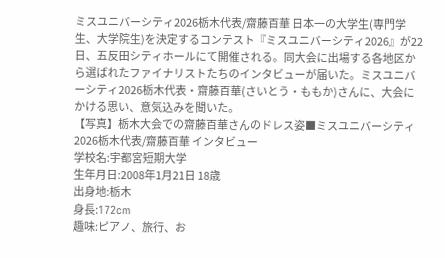ミスユニバーシティ2026栃木代表/齋藤百華 日本一の大学生(専門学生、大学院生)を決定するコンテスト『ミスユニバーシティ2026』が22日、五反田シティホールにて開催される。同大会に出場する各地区から選ばれたファイナリストたちのインタビューが届いた。ミスユニバーシティ2026栃木代表・齋藤百華(さいとう・ももか)さんに、大会にかける思い、意気込みを聞いた。
【写真】栃木大会での齋藤百華さんのドレス姿■ミスユニバーシティ2026栃木代表/齋藤百華 インタビュー
学校名:宇都宮短期大学
生年月日:2008年1月21日 18歳
出身地:栃木
身長:172cm
趣味:ピアノ、旅行、お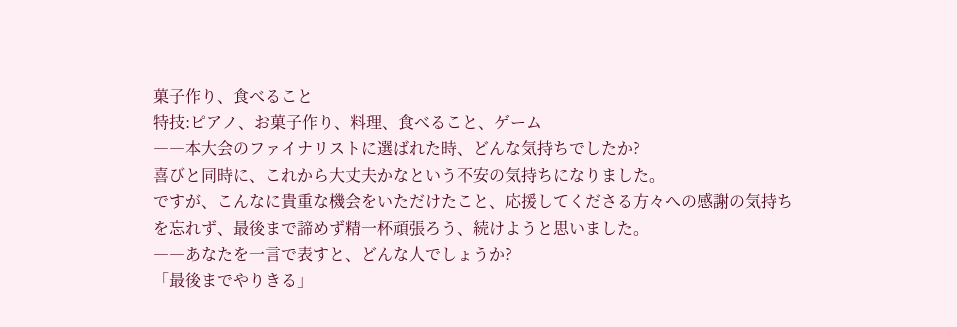菓子作り、食べること
特技:ピアノ、お菓子作り、料理、食べること、ゲーム
――本大会のファイナリストに選ばれた時、どんな気持ちでしたか?
喜びと同時に、これから大丈夫かなという不安の気持ちになりました。
ですが、こんなに貴重な機会をいただけたこと、応援してくださる方々への感謝の気持ちを忘れず、最後まで諦めず精一杯頑張ろう、続けようと思いました。
――あなたを一言で表すと、どんな人でしょうか?
「最後までやりきる」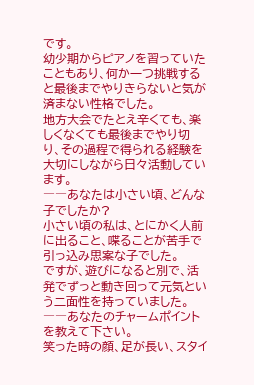です。
幼少期からピアノを習っていたこともあり、何か一つ挑戦すると最後までやりきらないと気が済まない性格でした。
地方大会でたとえ辛くても、楽しくなくても最後までやり切り、その過程で得られる経験を大切にしながら日々活動しています。
――あなたは小さい頃、どんな子でしたか?
小さい頃の私は、とにかく人前に出ること、喋ることが苦手で引っ込み思案な子でした。
ですが、遊びになると別で、活発でずっと動き回って元気という二面性を持っていました。
――あなたのチャームポイントを教えて下さい。
笑った時の顔、足が長い、スタイ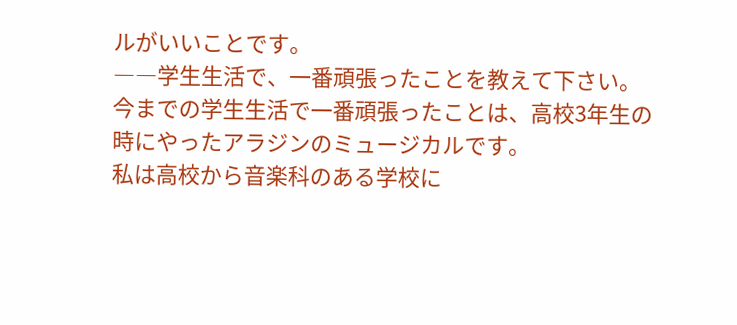ルがいいことです。
――学生生活で、一番頑張ったことを教えて下さい。
今までの学生生活で一番頑張ったことは、高校3年生の時にやったアラジンのミュージカルです。
私は高校から音楽科のある学校に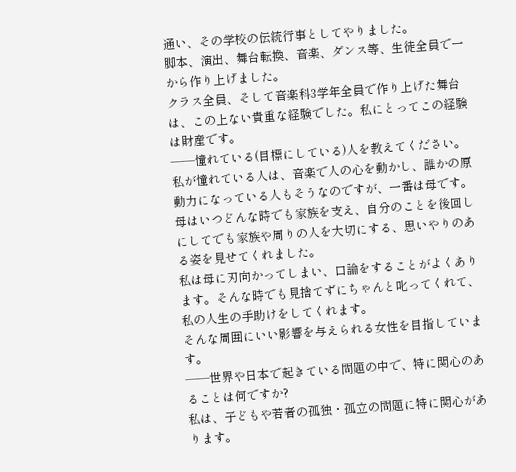通い、その学校の伝統行事としてやりました。
脚本、演出、舞台転換、音楽、ダンス等、生徒全員で一から作り上げました。
クラス全員、そして音楽科3学年全員で作り上げた舞台は、この上ない貴重な経験でした。私にとってこの経験は財産です。
――憧れている(目標にしている)人を教えてください。
私が憧れている人は、音楽で人の心を動かし、誰かの原動力になっている人もそうなのですが、一番は母です。
母はいつどんな時でも家族を支え、自分のことを後回しにしてでも家族や周りの人を大切にする、思いやりのある姿を見せてくれました。
私は母に刃向かってしまい、口論をすることがよくあります。そんな時でも見捨てずにちゃんと叱ってくれて、私の人生の手助けをしてくれます。
そんな周囲にいい影響を与えられる女性を目指しています。
――世界や日本で起きている問題の中で、特に関心のあることは何ですか?
私は、子どもや若者の孤独・孤立の問題に特に関心があります。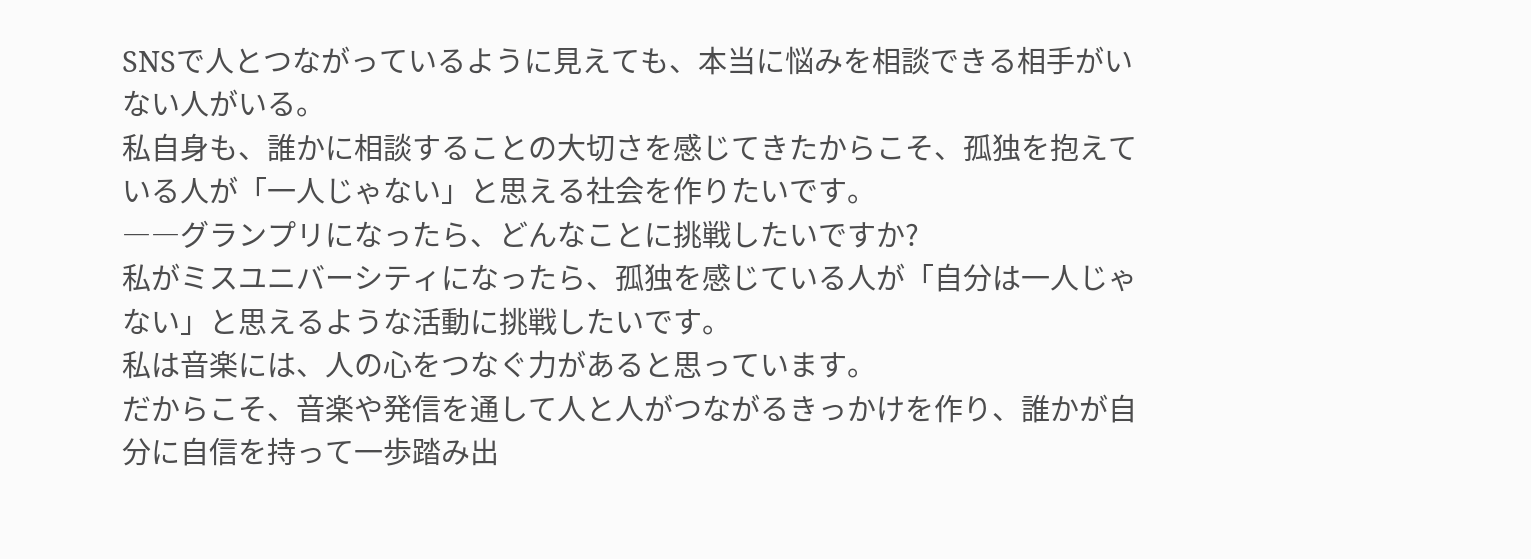SNSで人とつながっているように見えても、本当に悩みを相談できる相手がいない人がいる。
私自身も、誰かに相談することの大切さを感じてきたからこそ、孤独を抱えている人が「一人じゃない」と思える社会を作りたいです。
――グランプリになったら、どんなことに挑戦したいですか?
私がミスユニバーシティになったら、孤独を感じている人が「自分は一人じゃない」と思えるような活動に挑戦したいです。
私は音楽には、人の心をつなぐ力があると思っています。
だからこそ、音楽や発信を通して人と人がつながるきっかけを作り、誰かが自分に自信を持って一歩踏み出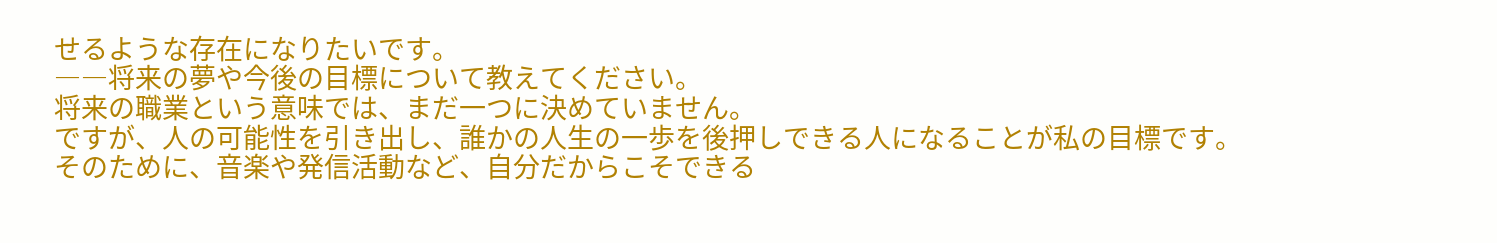せるような存在になりたいです。
――将来の夢や今後の目標について教えてください。
将来の職業という意味では、まだ一つに決めていません。
ですが、人の可能性を引き出し、誰かの人生の一歩を後押しできる人になることが私の目標です。
そのために、音楽や発信活動など、自分だからこそできる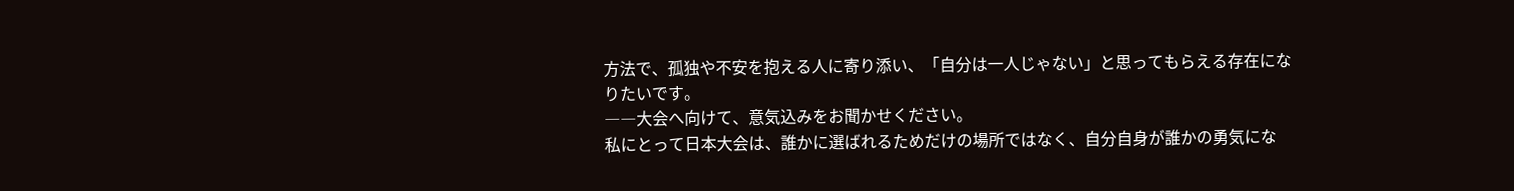方法で、孤独や不安を抱える人に寄り添い、「自分は一人じゃない」と思ってもらえる存在になりたいです。
――大会へ向けて、意気込みをお聞かせください。
私にとって日本大会は、誰かに選ばれるためだけの場所ではなく、自分自身が誰かの勇気にな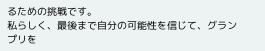るための挑戦です。
私らしく、最後まで自分の可能性を信じて、グランプリを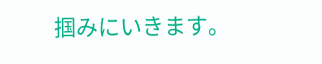掴みにいきます。